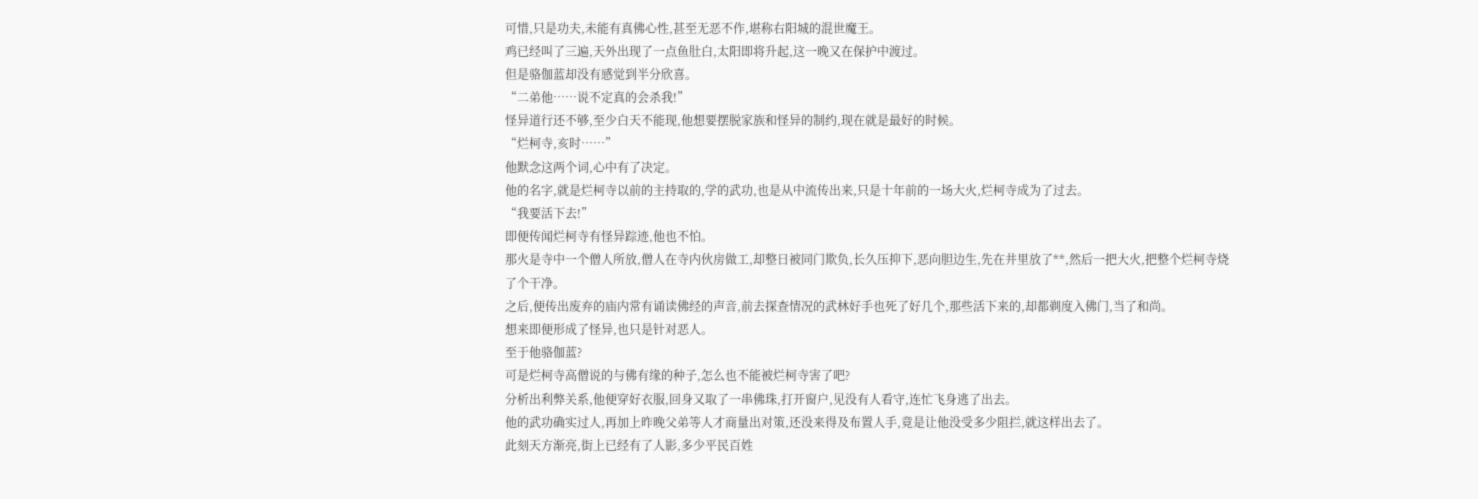可惜,只是功夫,未能有真佛心性,甚至无恶不作,堪称右阳城的混世魔王。
鸡已经叫了三遍,天外出现了一点鱼肚白,太阳即将升起,这一晚又在保护中渡过。
但是骆伽蓝却没有感觉到半分欣喜。
“二弟他……说不定真的会杀我!”
怪异道行还不够,至少白天不能现,他想要摆脱家族和怪异的制约,现在就是最好的时候。
“烂柯寺,亥时……”
他默念这两个词,心中有了决定。
他的名字,就是烂柯寺以前的主持取的,学的武功,也是从中流传出来,只是十年前的一场大火,烂柯寺成为了过去。
“我要活下去!”
即便传闻烂柯寺有怪异踪迹,他也不怕。
那火是寺中一个僧人所放,僧人在寺内伙房做工,却整日被同门欺负,长久压抑下,恶向胆边生,先在井里放了**,然后一把大火,把整个烂柯寺烧了个干净。
之后,便传出废弃的庙内常有诵读佛经的声音,前去探查情况的武林好手也死了好几个,那些活下来的,却都剃度入佛门,当了和尚。
想来即便形成了怪异,也只是针对恶人。
至于他骆伽蓝?
可是烂柯寺高僧说的与佛有缘的种子,怎么也不能被烂柯寺害了吧?
分析出利弊关系,他便穿好衣服,回身又取了一串佛珠,打开窗户,见没有人看守,连忙飞身逃了出去。
他的武功确实过人,再加上昨晚父弟等人才商量出对策,还没来得及布置人手,竟是让他没受多少阻拦,就这样出去了。
此刻天方渐亮,街上已经有了人影,多少平民百姓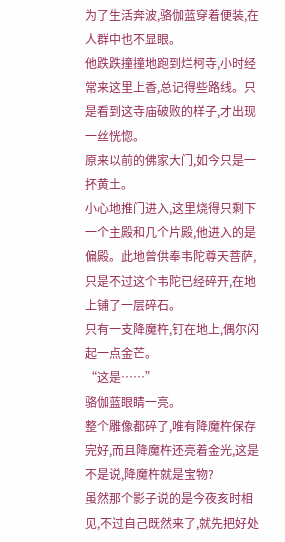为了生活奔波,骆伽蓝穿着便装,在人群中也不显眼。
他跌跌撞撞地跑到烂柯寺,小时经常来这里上香,总记得些路线。只是看到这寺庙破败的样子,才出现一丝恍惚。
原来以前的佛家大门,如今只是一抔黄土。
小心地推门进入,这里烧得只剩下一个主殿和几个片殿,他进入的是偏殿。此地曾供奉韦陀尊天菩萨,只是不过这个韦陀已经碎开,在地上铺了一层碎石。
只有一支降魔杵,钉在地上,偶尔闪起一点金芒。
“这是……”
骆伽蓝眼睛一亮。
整个雕像都碎了,唯有降魔杵保存完好,而且降魔杵还亮着金光,这是不是说,降魔杵就是宝物?
虽然那个影子说的是今夜亥时相见,不过自己既然来了,就先把好处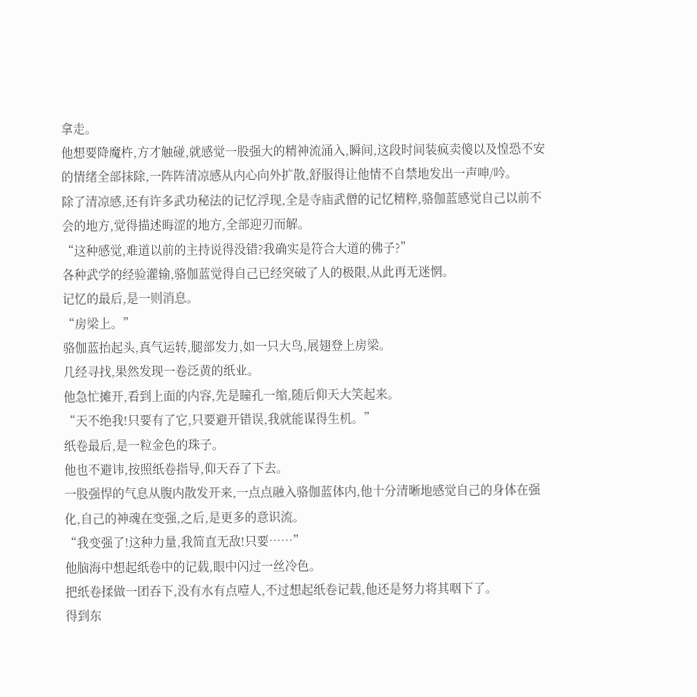拿走。
他想要降魔杵,方才触碰,就感觉一股强大的精神流涌入,瞬间,这段时间装疯卖傻以及惶恐不安的情绪全部抹除,一阵阵清凉感从内心向外扩散,舒服得让他情不自禁地发出一声呻/吟。
除了清凉感,还有许多武功秘法的记忆浮现,全是寺庙武僧的记忆精粹,骆伽蓝感觉自己以前不会的地方,觉得描述晦涩的地方,全部迎刃而解。
“这种感觉,难道以前的主持说得没错?我确实是符合大道的佛子?”
各种武学的经验灌输,骆伽蓝觉得自己已经突破了人的极限,从此再无迷惘。
记忆的最后,是一则消息。
“房梁上。”
骆伽蓝抬起头,真气运转,腿部发力,如一只大鸟,展翅登上房梁。
几经寻找,果然发现一卷泛黄的纸业。
他急忙摊开,看到上面的内容,先是瞳孔一缩,随后仰天大笑起来。
“天不绝我!只要有了它,只要避开错误,我就能谋得生机。”
纸卷最后,是一粒金色的珠子。
他也不避讳,按照纸卷指导,仰天吞了下去。
一股强悍的气息从腹内散发开来,一点点融入骆伽蓝体内,他十分清晰地感觉自己的身体在强化,自己的神魂在变强,之后,是更多的意识流。
“我变强了!这种力量,我简直无敌!只要……”
他脑海中想起纸卷中的记载,眼中闪过一丝冷色。
把纸卷揉做一团吞下,没有水有点噎人,不过想起纸卷记载,他还是努力将其咽下了。
得到东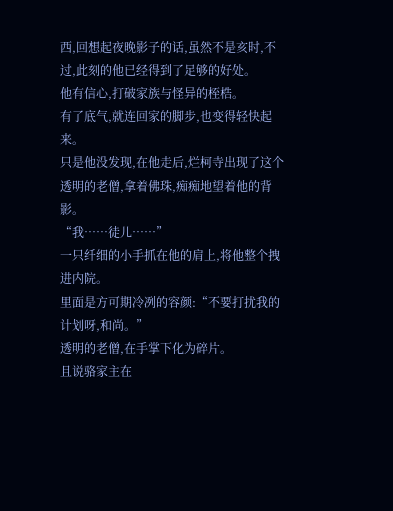西,回想起夜晚影子的话,虽然不是亥时,不过,此刻的他已经得到了足够的好处。
他有信心,打破家族与怪异的桎梏。
有了底气,就连回家的脚步,也变得轻快起来。
只是他没发现,在他走后,烂柯寺出现了这个透明的老僧,拿着佛珠,痴痴地望着他的背影。
“我……徒儿……”
一只纤细的小手抓在他的肩上,将他整个拽进内院。
里面是方可期冷冽的容颜:“不要打扰我的计划呀,和尚。”
透明的老僧,在手掌下化为碎片。
且说骆家主在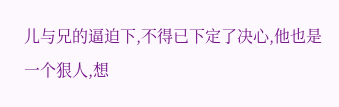儿与兄的逼迫下,不得已下定了决心,他也是一个狠人,想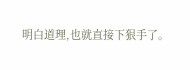明白道理,也就直接下狠手了。